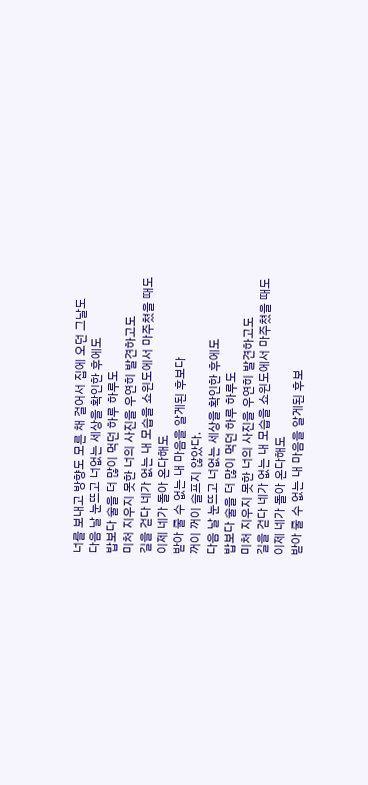너를 보내고 방향도 모른 채 걸어서 집에 오던 그날도
다음 날 눈뜨고 너없는 세상을 확인한 후에도
밥보다 술을 더 많이 먹던 하루 하루도
미처 지우지 못한 너의 사진을 우연히 발견하고도
길을 걷다 네가 없는 내 모습을 쇼윈도에서 마주쳤을 때도
이제 네가 돌아 온다해도
받아 줄 수 없는 내 마음을 알게된 후보다
꺼이 꺼이 슬프지 않았다.
다음 날 눈뜨고 너없는 세상을 확인한 후에도
밥보다 술을 더 많이 먹던 하루 하루도
미처 지우지 못한 너의 사진을 우연히 발견하고도
길을 걷다 네가 없는 내 모습을 쇼윈도에서 마주쳤을 때도
이제 네가 돌아 온다해도
받아 줄 수 없는 내 마음을 알게된 후보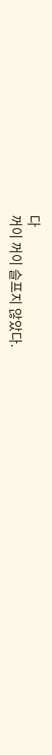다
꺼이 꺼이 슬프지 않았다.